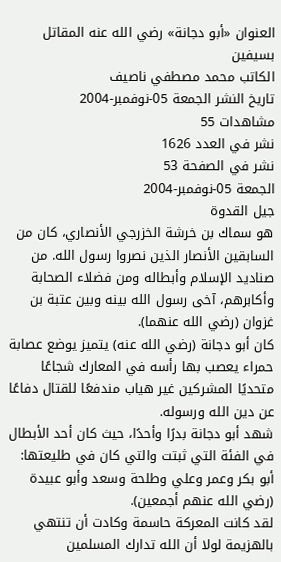العنوان «أبو دجانة» رضي الله عنه المقاتل بسيفين
الكاتب محمد مصطفي ناصيف
تاريخ النشر الجمعة 05-نوفمبر-2004
مشاهدات 55
نشر في العدد 1626
نشر في الصفحة 53
الجمعة 05-نوفمبر-2004
جيل القدوة
هو سماك بن خرشة الخزرجي الأنصاري، كان من السابقين الأنصار الذين نصروا رسول الله. من صناديد الإسلام وأبطاله ومن فضلاء الصحابة وأكابرهم، آخى رسول الله بينه وبين عتبة بن غزوان (رضي الله عنهما).
كان أبو دجانة (رضي الله عنه) يتميز يوضع عصابة حمراء يعصب بها رأسه في المعارك شجاعًا متحديًا المشركين غير هياب مندفعًا للقتال دفاعًا عن دين الله ورسوله.
شهد أبو دجانة بدرًا وأحدًا، حيث كان أحد الأبطال في الفئة التي ثبتت والتي كان في طليعتها: أبو بكر وعمر وعلي وطلحة وسعد وأبو عبيدة (رضي الله عنهم أجمعين).
لقد كانت المعركة حاسمة وكادت أن تنتهي بالهزيمة لولا أن الله تدارك المسلمين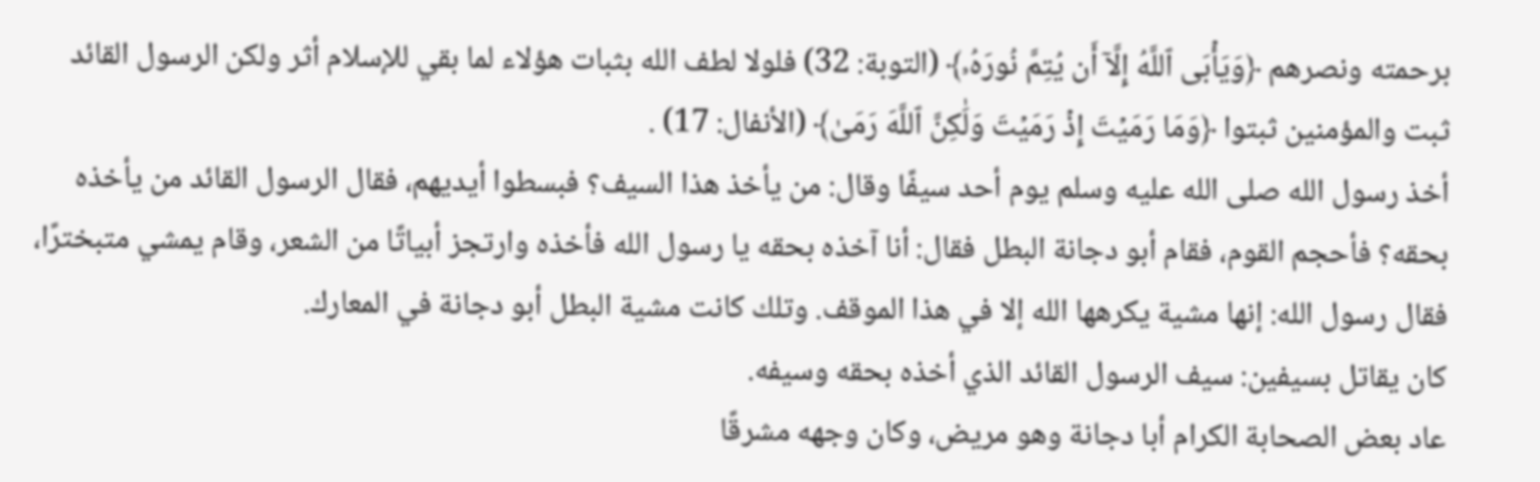برحمته ونصرهم ﴿وَيَأۡبَى ٱللَّهُ إِلَّآ أَن يُتِمَّ نُورَهُۥ﴾ (التوبة: 32) فلولا لطف الله بثبات هؤلاء لما بقي للإسلام أثر ولكن الرسول القائد ثبت والمؤمنين ثبتوا ﴿وَمَا رَمَيۡتَ إِذۡ رَمَيۡتَ وَلَٰكِنَّ ٱللَّهَ رَمَىٰ﴾ (الأنفال: 17) .
أخذ رسول الله صلى الله عليه وسلم يوم أحد سيفًا وقال: من يأخذ هذا السيف؟ فبسطوا أيديهم، فقال الرسول القائد من يأخذه بحقه؟ فأحجم القوم، فقام أبو دجانة البطل فقال: أنا آخذه بحقه يا رسول الله فأخذه وارتجز أبياتًا من الشعر، وقام يمشي متبخترًا، فقال رسول الله: إنها مشية يكرهها الله إلا في هذا الموقف. وتلك كانت مشية البطل أبو دجانة في المعارك.
كان يقاتل بسيفين: سيف الرسول القائد الذي أخذه بحقه وسيفه.
عاد بعض الصحابة الكرام أبا دجانة وهو مريض، وكان وجهه مشرقًا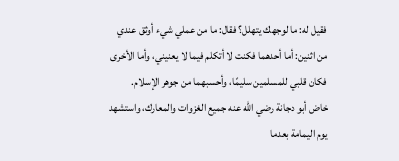فقيل له: ما لوجهك يتهلل؟ فقال: ما من عملي شيء أوثق عندي من اثنين: أما أحدهما فكنت لا أتكلم فيما لا يعنيني، وأما الأخرى فكان قلبي للمسلمين سليمًا، وأحسبهما من جوهر الإسلام.
خاض أبو دجانة رضي الله عنه جميع الغزوات والمعارك، واستشهد يوم اليمامة بعدما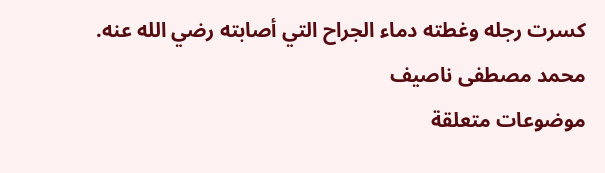كسرت رجله وغطته دماء الجراح التي أصابته رضي الله عنه.
محمد مصطفى ناصيف
موضوعات متعلقة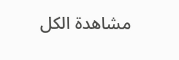مشاهدة الكل